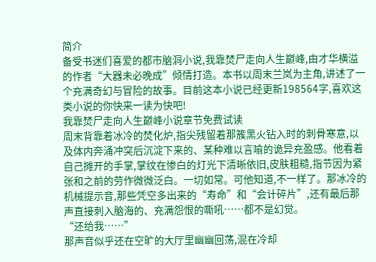简介
备受书迷们喜爱的都市脑洞小说,我靠焚尸走向人生巅峰,由才华横溢的作者“大器未必晚成”倾情打造。本书以周末兰岚为主角,讲述了一个充满奇幻与冒险的故事。目前这本小说已经更新198564字,喜欢这类小说的你快来一读为快吧!
我靠焚尸走向人生巅峰小说章节免费试读
周末背靠着冰冷的焚化炉,指尖残留着那簇黑火钻入时的刺骨寒意,以及体内奔涌冲突后沉淀下来的、某种难以言喻的诡异充盈感。他看着自己摊开的手掌,掌纹在惨白的灯光下清晰依旧,皮肤粗糙,指节因为紧张和之前的劳作微微泛白。一切如常。可他知道,不一样了。那冰冷的机械提示音,那些凭空多出来的“寿命”和“会计碎片”,还有最后那声直接刺入脑海的、充满怨恨的嘶吼……都不是幻觉。
“还给我……”
那声音似乎还在空旷的大厅里幽幽回荡,混在冷却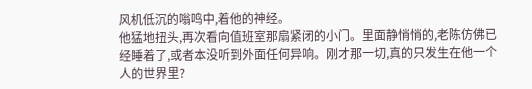风机低沉的嗡鸣中,着他的神经。
他猛地扭头,再次看向值班室那扇紧闭的小门。里面静悄悄的,老陈仿佛已经睡着了,或者本没听到外面任何异响。刚才那一切,真的只发生在他一个人的世界里?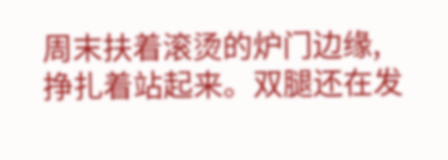周末扶着滚烫的炉门边缘,挣扎着站起来。双腿还在发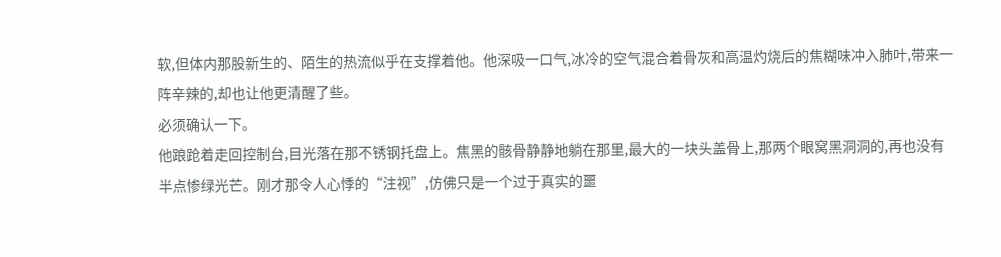软,但体内那股新生的、陌生的热流似乎在支撑着他。他深吸一口气,冰冷的空气混合着骨灰和高温灼烧后的焦糊味冲入肺叶,带来一阵辛辣的,却也让他更清醒了些。
必须确认一下。
他踉跄着走回控制台,目光落在那不锈钢托盘上。焦黑的骸骨静静地躺在那里,最大的一块头盖骨上,那两个眼窝黑洞洞的,再也没有半点惨绿光芒。刚才那令人心悸的“注视”,仿佛只是一个过于真实的噩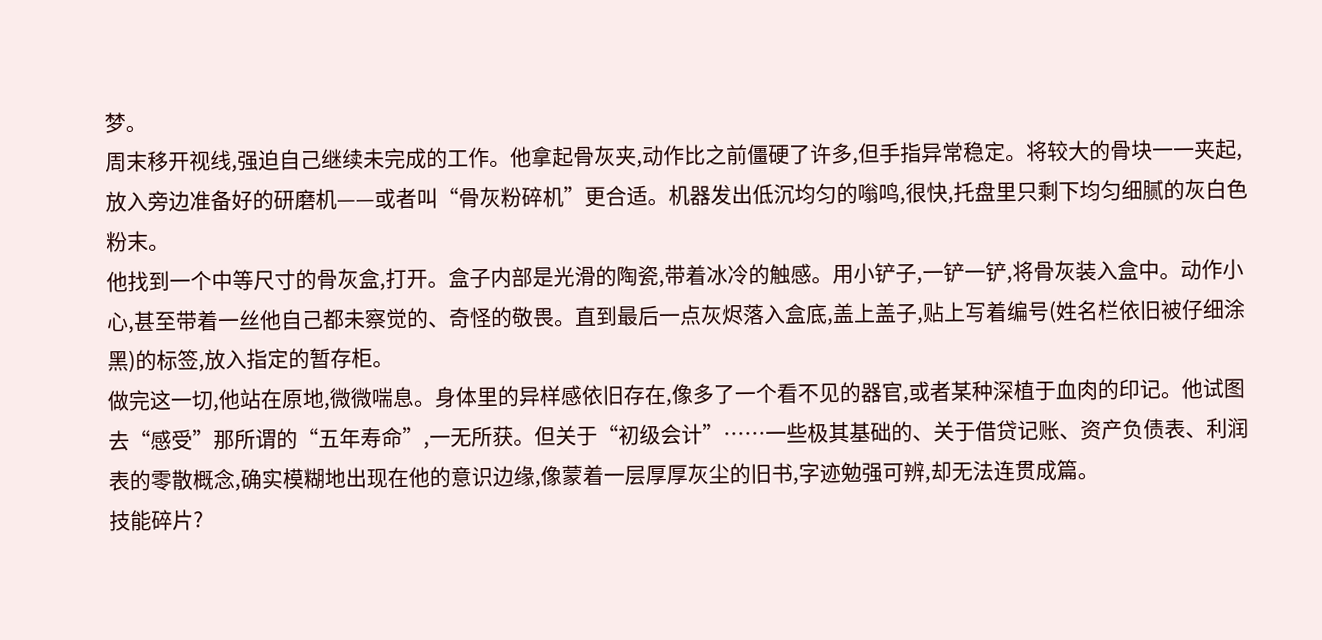梦。
周末移开视线,强迫自己继续未完成的工作。他拿起骨灰夹,动作比之前僵硬了许多,但手指异常稳定。将较大的骨块一一夹起,放入旁边准备好的研磨机——或者叫“骨灰粉碎机”更合适。机器发出低沉均匀的嗡鸣,很快,托盘里只剩下均匀细腻的灰白色粉末。
他找到一个中等尺寸的骨灰盒,打开。盒子内部是光滑的陶瓷,带着冰冷的触感。用小铲子,一铲一铲,将骨灰装入盒中。动作小心,甚至带着一丝他自己都未察觉的、奇怪的敬畏。直到最后一点灰烬落入盒底,盖上盖子,贴上写着编号(姓名栏依旧被仔细涂黑)的标签,放入指定的暂存柜。
做完这一切,他站在原地,微微喘息。身体里的异样感依旧存在,像多了一个看不见的器官,或者某种深植于血肉的印记。他试图去“感受”那所谓的“五年寿命”,一无所获。但关于“初级会计”……一些极其基础的、关于借贷记账、资产负债表、利润表的零散概念,确实模糊地出现在他的意识边缘,像蒙着一层厚厚灰尘的旧书,字迹勉强可辨,却无法连贯成篇。
技能碎片?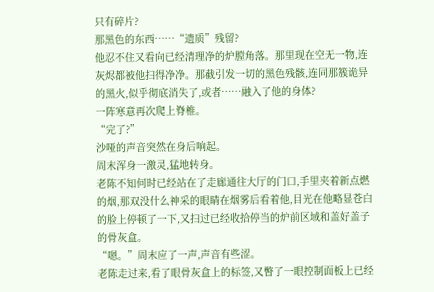只有碎片?
那黑色的东西……“遗质”残留?
他忍不住又看向已经清理净的炉膛角落。那里现在空无一物,连灰烬都被他扫得净净。那截引发一切的黑色残骸,连同那簇诡异的黑火,似乎彻底消失了,或者……融入了他的身体?
一阵寒意再次爬上脊椎。
“完了?”
沙哑的声音突然在身后响起。
周末浑身一激灵,猛地转身。
老陈不知何时已经站在了走廊通往大厅的门口,手里夹着新点燃的烟,那双没什么神采的眼睛在烟雾后看着他,目光在他略显苍白的脸上停顿了一下,又扫过已经收拾停当的炉前区域和盖好盖子的骨灰盒。
“嗯。”周末应了一声,声音有些涩。
老陈走过来,看了眼骨灰盒上的标签,又瞥了一眼控制面板上已经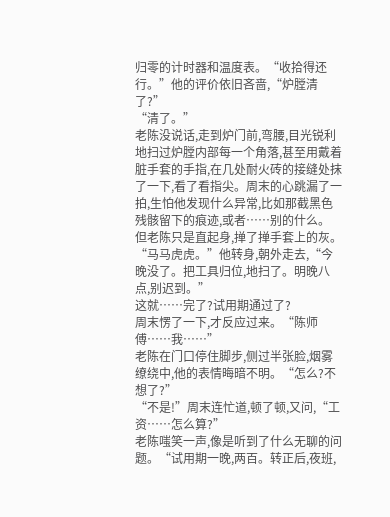归零的计时器和温度表。“收拾得还行。”他的评价依旧吝啬,“炉膛清了?”
“清了。”
老陈没说话,走到炉门前,弯腰,目光锐利地扫过炉膛内部每一个角落,甚至用戴着脏手套的手指,在几处耐火砖的接缝处抹了一下,看了看指尖。周末的心跳漏了一拍,生怕他发现什么异常,比如那截黑色残骸留下的痕迹,或者……别的什么。
但老陈只是直起身,掸了掸手套上的灰。“马马虎虎。”他转身,朝外走去,“今晚没了。把工具归位,地扫了。明晚八点,别迟到。”
这就……完了?试用期通过了?
周末愣了一下,才反应过来。“陈师傅……我……”
老陈在门口停住脚步,侧过半张脸,烟雾缭绕中,他的表情晦暗不明。“怎么?不想了?”
“不是!”周末连忙道,顿了顿,又问,“工资……怎么算?”
老陈嗤笑一声,像是听到了什么无聊的问题。“试用期一晚,两百。转正后,夜班,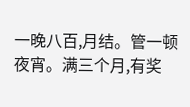一晚八百,月结。管一顿夜宵。满三个月,有奖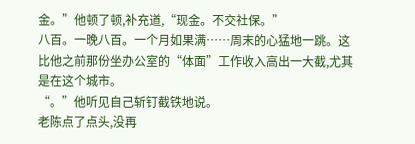金。”他顿了顿,补充道,“现金。不交社保。”
八百。一晚八百。一个月如果满……周末的心猛地一跳。这比他之前那份坐办公室的“体面”工作收入高出一大截,尤其是在这个城市。
“。”他听见自己斩钉截铁地说。
老陈点了点头,没再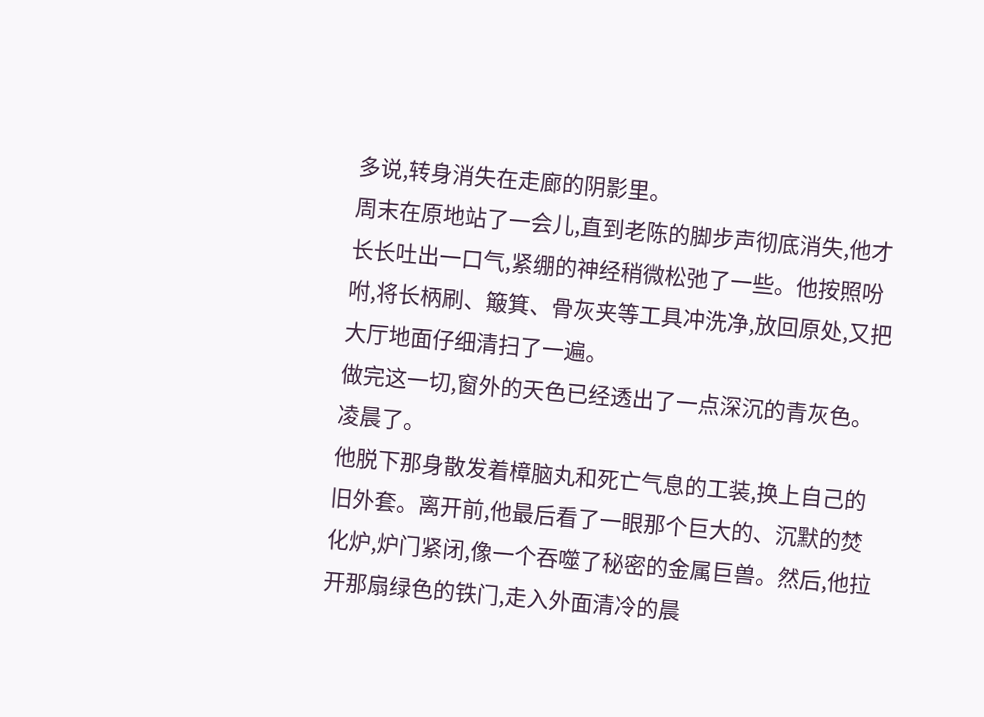多说,转身消失在走廊的阴影里。
周末在原地站了一会儿,直到老陈的脚步声彻底消失,他才长长吐出一口气,紧绷的神经稍微松弛了一些。他按照吩咐,将长柄刷、簸箕、骨灰夹等工具冲洗净,放回原处,又把大厅地面仔细清扫了一遍。
做完这一切,窗外的天色已经透出了一点深沉的青灰色。凌晨了。
他脱下那身散发着樟脑丸和死亡气息的工装,换上自己的旧外套。离开前,他最后看了一眼那个巨大的、沉默的焚化炉,炉门紧闭,像一个吞噬了秘密的金属巨兽。然后,他拉开那扇绿色的铁门,走入外面清冷的晨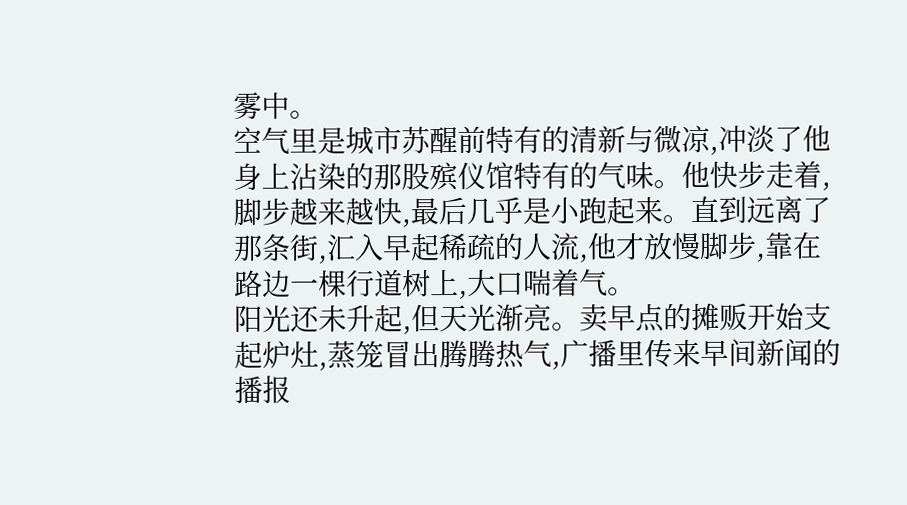雾中。
空气里是城市苏醒前特有的清新与微凉,冲淡了他身上沾染的那股殡仪馆特有的气味。他快步走着,脚步越来越快,最后几乎是小跑起来。直到远离了那条街,汇入早起稀疏的人流,他才放慢脚步,靠在路边一棵行道树上,大口喘着气。
阳光还未升起,但天光渐亮。卖早点的摊贩开始支起炉灶,蒸笼冒出腾腾热气,广播里传来早间新闻的播报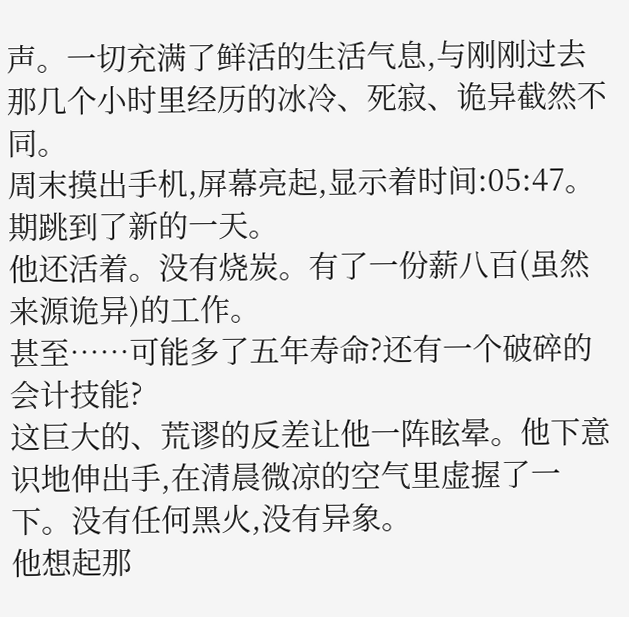声。一切充满了鲜活的生活气息,与刚刚过去那几个小时里经历的冰冷、死寂、诡异截然不同。
周末摸出手机,屏幕亮起,显示着时间:05:47。期跳到了新的一天。
他还活着。没有烧炭。有了一份薪八百(虽然来源诡异)的工作。
甚至……可能多了五年寿命?还有一个破碎的会计技能?
这巨大的、荒谬的反差让他一阵眩晕。他下意识地伸出手,在清晨微凉的空气里虚握了一下。没有任何黑火,没有异象。
他想起那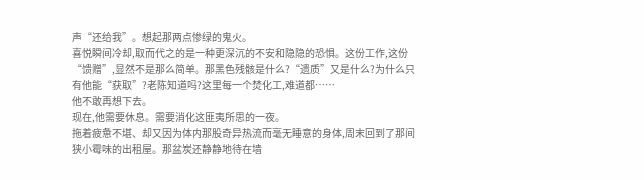声“还给我”。想起那两点惨绿的鬼火。
喜悦瞬间冷却,取而代之的是一种更深沉的不安和隐隐的恐惧。这份工作,这份“馈赠”,显然不是那么简单。那黑色残骸是什么?“遗质”又是什么?为什么只有他能“获取”?老陈知道吗?这里每一个焚化工,难道都……
他不敢再想下去。
现在,他需要休息。需要消化这匪夷所思的一夜。
拖着疲惫不堪、却又因为体内那股奇异热流而毫无睡意的身体,周末回到了那间狭小霉味的出租屋。那盆炭还静静地待在墙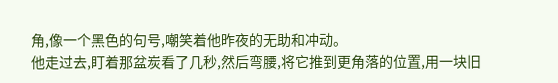角,像一个黑色的句号,嘲笑着他昨夜的无助和冲动。
他走过去,盯着那盆炭看了几秒,然后弯腰,将它推到更角落的位置,用一块旧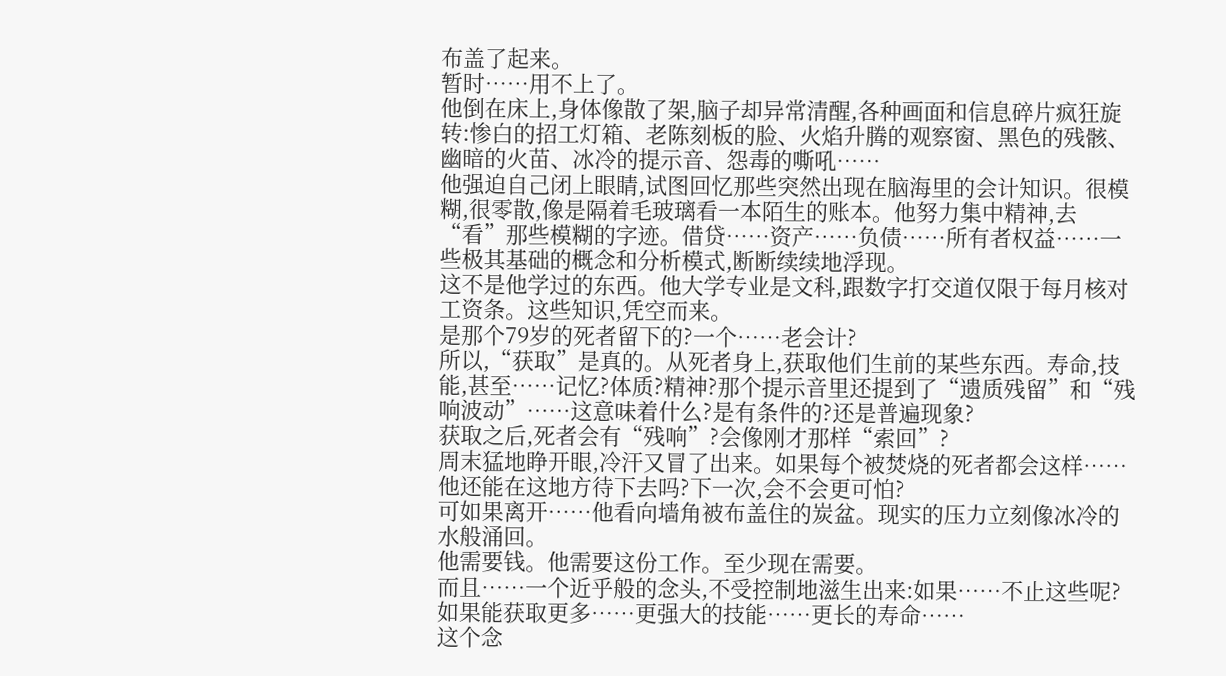布盖了起来。
暂时……用不上了。
他倒在床上,身体像散了架,脑子却异常清醒,各种画面和信息碎片疯狂旋转:惨白的招工灯箱、老陈刻板的脸、火焰升腾的观察窗、黑色的残骸、幽暗的火苗、冰冷的提示音、怨毒的嘶吼……
他强迫自己闭上眼睛,试图回忆那些突然出现在脑海里的会计知识。很模糊,很零散,像是隔着毛玻璃看一本陌生的账本。他努力集中精神,去“看”那些模糊的字迹。借贷……资产……负债……所有者权益……一些极其基础的概念和分析模式,断断续续地浮现。
这不是他学过的东西。他大学专业是文科,跟数字打交道仅限于每月核对工资条。这些知识,凭空而来。
是那个79岁的死者留下的?一个……老会计?
所以,“获取”是真的。从死者身上,获取他们生前的某些东西。寿命,技能,甚至……记忆?体质?精神?那个提示音里还提到了“遗质残留”和“残响波动”……这意味着什么?是有条件的?还是普遍现象?
获取之后,死者会有“残响”?会像刚才那样“索回”?
周末猛地睁开眼,冷汗又冒了出来。如果每个被焚烧的死者都会这样……他还能在这地方待下去吗?下一次,会不会更可怕?
可如果离开……他看向墙角被布盖住的炭盆。现实的压力立刻像冰冷的水般涌回。
他需要钱。他需要这份工作。至少现在需要。
而且……一个近乎般的念头,不受控制地滋生出来:如果……不止这些呢?如果能获取更多……更强大的技能……更长的寿命……
这个念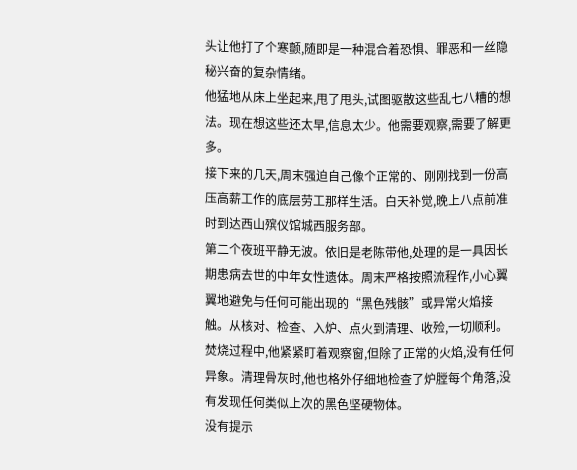头让他打了个寒颤,随即是一种混合着恐惧、罪恶和一丝隐秘兴奋的复杂情绪。
他猛地从床上坐起来,甩了甩头,试图驱散这些乱七八糟的想法。现在想这些还太早,信息太少。他需要观察,需要了解更多。
接下来的几天,周末强迫自己像个正常的、刚刚找到一份高压高薪工作的底层劳工那样生活。白天补觉,晚上八点前准时到达西山殡仪馆城西服务部。
第二个夜班平静无波。依旧是老陈带他,处理的是一具因长期患病去世的中年女性遗体。周末严格按照流程作,小心翼翼地避免与任何可能出现的“黑色残骸”或异常火焰接触。从核对、检查、入炉、点火到清理、收殓,一切顺利。焚烧过程中,他紧紧盯着观察窗,但除了正常的火焰,没有任何异象。清理骨灰时,他也格外仔细地检查了炉膛每个角落,没有发现任何类似上次的黑色坚硬物体。
没有提示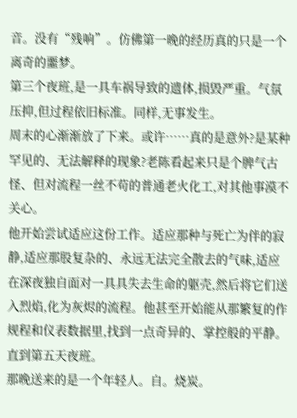音。没有“残响”。仿佛第一晚的经历真的只是一个离奇的噩梦。
第三个夜班,是一具车祸导致的遗体,损毁严重。气氛压抑,但过程依旧标准。同样,无事发生。
周末的心渐渐放了下来。或许……真的是意外?是某种罕见的、无法解释的现象?老陈看起来只是个脾气古怪、但对流程一丝不苟的普通老火化工,对其他事漠不关心。
他开始尝试适应这份工作。适应那种与死亡为伴的寂静,适应那股复杂的、永远无法完全散去的气味,适应在深夜独自面对一具具失去生命的躯壳,然后将它们送入烈焰,化为灰烬的流程。他甚至开始能从那繁复的作规程和仪表数据里,找到一点奇异的、掌控般的平静。
直到第五天夜班。
那晚送来的是一个年轻人。自。烧炭。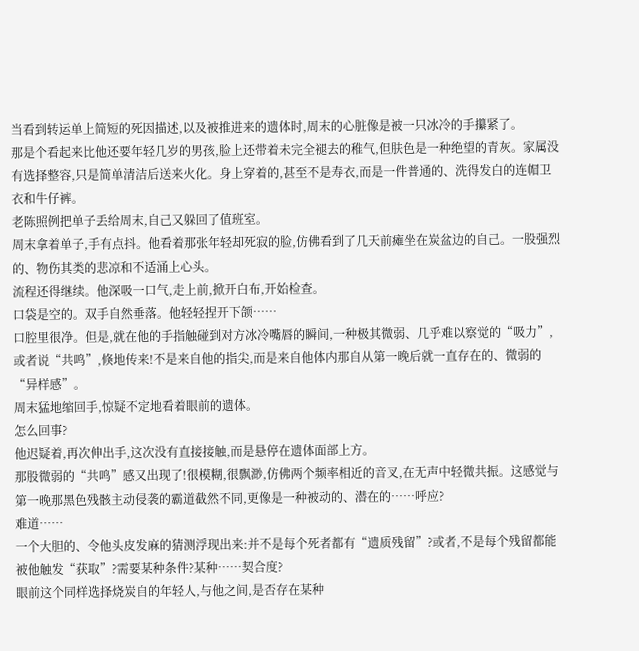当看到转运单上简短的死因描述,以及被推进来的遗体时,周末的心脏像是被一只冰冷的手攥紧了。
那是个看起来比他还要年轻几岁的男孩,脸上还带着未完全褪去的稚气,但肤色是一种绝望的青灰。家属没有选择整容,只是简单清洁后送来火化。身上穿着的,甚至不是寿衣,而是一件普通的、洗得发白的连帽卫衣和牛仔裤。
老陈照例把单子丢给周末,自己又躲回了值班室。
周末拿着单子,手有点抖。他看着那张年轻却死寂的脸,仿佛看到了几天前瘫坐在炭盆边的自己。一股强烈的、物伤其类的悲凉和不适涌上心头。
流程还得继续。他深吸一口气,走上前,掀开白布,开始检查。
口袋是空的。双手自然垂落。他轻轻捏开下颌……
口腔里很净。但是,就在他的手指触碰到对方冰冷嘴唇的瞬间,一种极其微弱、几乎难以察觉的“吸力”,或者说“共鸣”,倏地传来!不是来自他的指尖,而是来自他体内那自从第一晚后就一直存在的、微弱的“异样感”。
周末猛地缩回手,惊疑不定地看着眼前的遗体。
怎么回事?
他迟疑着,再次伸出手,这次没有直接接触,而是悬停在遗体面部上方。
那股微弱的“共鸣”感又出现了!很模糊,很飘渺,仿佛两个频率相近的音叉,在无声中轻微共振。这感觉与第一晚那黑色残骸主动侵袭的霸道截然不同,更像是一种被动的、潜在的……呼应?
难道……
一个大胆的、令他头皮发麻的猜测浮现出来:并不是每个死者都有“遗质残留”?或者,不是每个残留都能被他触发“获取”?需要某种条件?某种……契合度?
眼前这个同样选择烧炭自的年轻人,与他之间,是否存在某种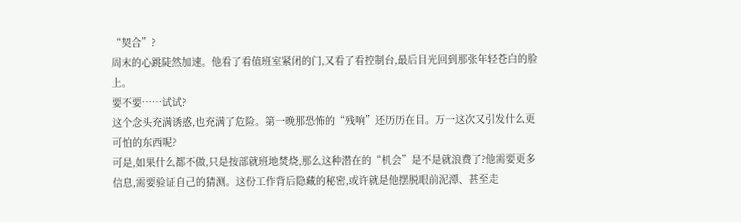“契合”?
周末的心跳陡然加速。他看了看值班室紧闭的门,又看了看控制台,最后目光回到那张年轻苍白的脸上。
要不要……试试?
这个念头充满诱惑,也充满了危险。第一晚那恐怖的“残响”还历历在目。万一这次又引发什么更可怕的东西呢?
可是,如果什么都不做,只是按部就班地焚烧,那么这种潜在的“机会”是不是就浪费了?他需要更多信息,需要验证自己的猜测。这份工作背后隐藏的秘密,或许就是他摆脱眼前泥潭、甚至走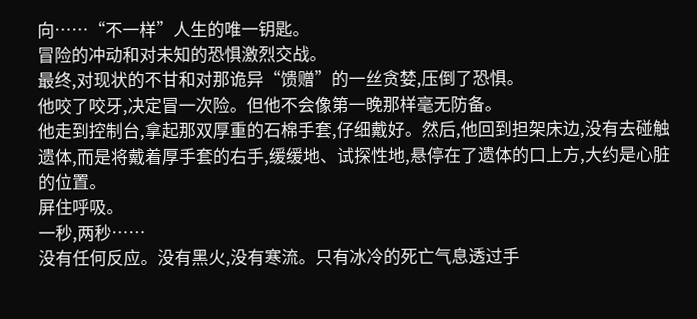向……“不一样”人生的唯一钥匙。
冒险的冲动和对未知的恐惧激烈交战。
最终,对现状的不甘和对那诡异“馈赠”的一丝贪婪,压倒了恐惧。
他咬了咬牙,决定冒一次险。但他不会像第一晚那样毫无防备。
他走到控制台,拿起那双厚重的石棉手套,仔细戴好。然后,他回到担架床边,没有去碰触遗体,而是将戴着厚手套的右手,缓缓地、试探性地,悬停在了遗体的口上方,大约是心脏的位置。
屏住呼吸。
一秒,两秒……
没有任何反应。没有黑火,没有寒流。只有冰冷的死亡气息透过手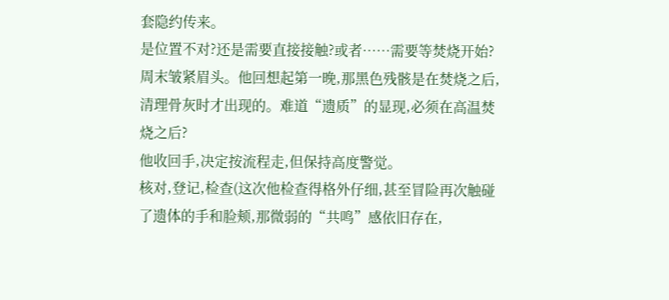套隐约传来。
是位置不对?还是需要直接接触?或者……需要等焚烧开始?
周末皱紧眉头。他回想起第一晚,那黑色残骸是在焚烧之后,清理骨灰时才出现的。难道“遗质”的显现,必须在高温焚烧之后?
他收回手,决定按流程走,但保持高度警觉。
核对,登记,检查(这次他检查得格外仔细,甚至冒险再次触碰了遗体的手和脸颊,那微弱的“共鸣”感依旧存在,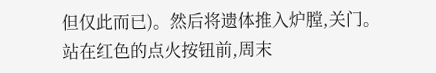但仅此而已)。然后将遗体推入炉膛,关门。
站在红色的点火按钮前,周末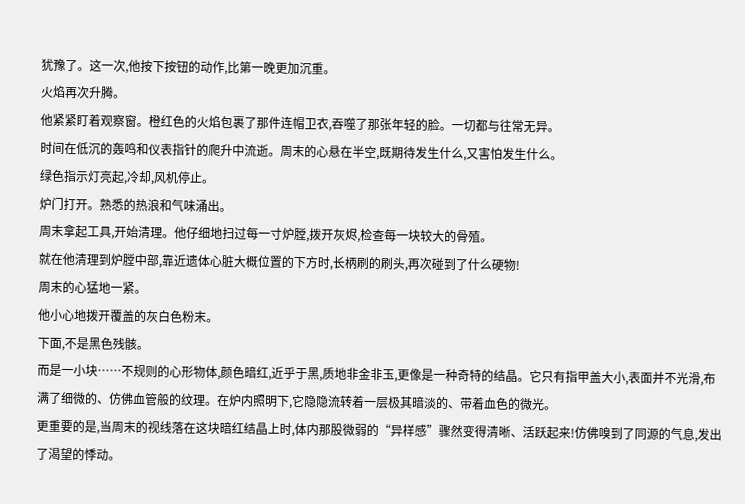犹豫了。这一次,他按下按钮的动作,比第一晚更加沉重。
火焰再次升腾。
他紧紧盯着观察窗。橙红色的火焰包裹了那件连帽卫衣,吞噬了那张年轻的脸。一切都与往常无异。
时间在低沉的轰鸣和仪表指针的爬升中流逝。周末的心悬在半空,既期待发生什么,又害怕发生什么。
绿色指示灯亮起,冷却,风机停止。
炉门打开。熟悉的热浪和气味涌出。
周末拿起工具,开始清理。他仔细地扫过每一寸炉膛,拨开灰烬,检查每一块较大的骨殖。
就在他清理到炉膛中部,靠近遗体心脏大概位置的下方时,长柄刷的刷头,再次碰到了什么硬物!
周末的心猛地一紧。
他小心地拨开覆盖的灰白色粉末。
下面,不是黑色残骸。
而是一小块……不规则的心形物体,颜色暗红,近乎于黑,质地非金非玉,更像是一种奇特的结晶。它只有指甲盖大小,表面并不光滑,布满了细微的、仿佛血管般的纹理。在炉内照明下,它隐隐流转着一层极其暗淡的、带着血色的微光。
更重要的是,当周末的视线落在这块暗红结晶上时,体内那股微弱的“异样感”骤然变得清晰、活跃起来!仿佛嗅到了同源的气息,发出了渴望的悸动。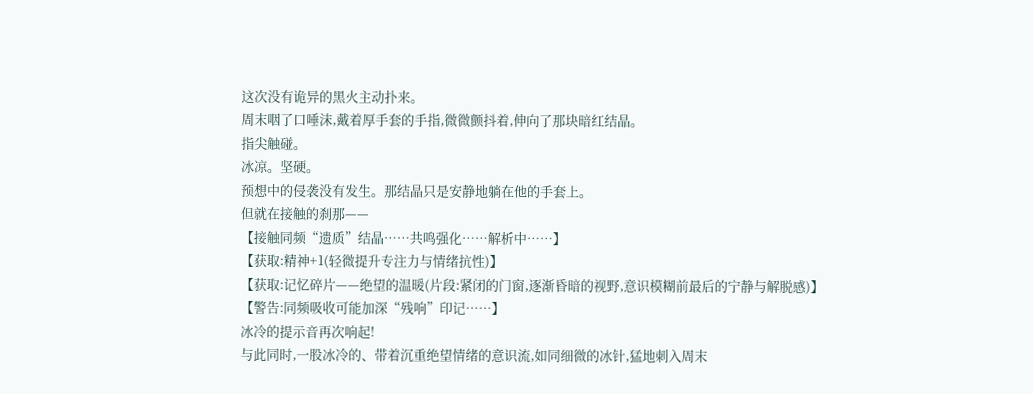这次没有诡异的黑火主动扑来。
周末咽了口唾沫,戴着厚手套的手指,微微颤抖着,伸向了那块暗红结晶。
指尖触碰。
冰凉。坚硬。
预想中的侵袭没有发生。那结晶只是安静地躺在他的手套上。
但就在接触的刹那——
【接触同频“遗质”结晶……共鸣强化……解析中……】
【获取:精神+1(轻微提升专注力与情绪抗性)】
【获取:记忆碎片——绝望的温暖(片段:紧闭的门窗,逐渐昏暗的视野,意识模糊前最后的宁静与解脱感)】
【警告:同频吸收可能加深“残响”印记……】
冰冷的提示音再次响起!
与此同时,一股冰冷的、带着沉重绝望情绪的意识流,如同细微的冰针,猛地刺入周末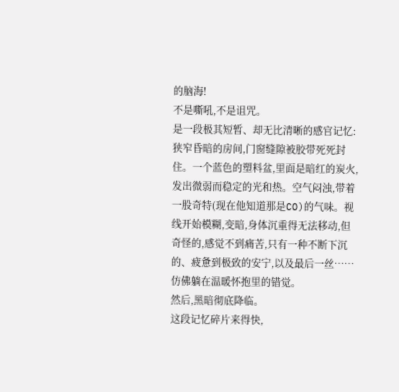的脑海!
不是嘶吼,不是诅咒。
是一段极其短暂、却无比清晰的感官记忆:
狭窄昏暗的房间,门窗缝隙被胶带死死封住。一个蓝色的塑料盆,里面是暗红的炭火,发出微弱而稳定的光和热。空气闷浊,带着一股奇特(现在他知道那是CO)的气味。视线开始模糊,变暗,身体沉重得无法移动,但奇怪的,感觉不到痛苦,只有一种不断下沉的、疲惫到极致的安宁,以及最后一丝……仿佛躺在温暖怀抱里的错觉。
然后,黑暗彻底降临。
这段记忆碎片来得快,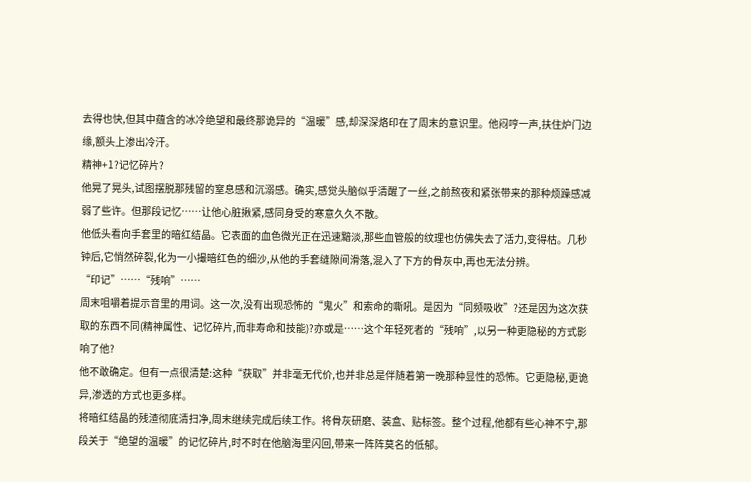去得也快,但其中蕴含的冰冷绝望和最终那诡异的“温暖”感,却深深烙印在了周末的意识里。他闷哼一声,扶住炉门边缘,额头上渗出冷汗。
精神+1?记忆碎片?
他晃了晃头,试图摆脱那残留的窒息感和沉溺感。确实,感觉头脑似乎清醒了一丝,之前熬夜和紧张带来的那种烦躁感减弱了些许。但那段记忆……让他心脏揪紧,感同身受的寒意久久不散。
他低头看向手套里的暗红结晶。它表面的血色微光正在迅速黯淡,那些血管般的纹理也仿佛失去了活力,变得枯。几秒钟后,它悄然碎裂,化为一小撮暗红色的细沙,从他的手套缝隙间滑落,混入了下方的骨灰中,再也无法分辨。
“印记”……“残响”……
周末咀嚼着提示音里的用词。这一次,没有出现恐怖的“鬼火”和索命的嘶吼。是因为“同频吸收”?还是因为这次获取的东西不同(精神属性、记忆碎片,而非寿命和技能)?亦或是……这个年轻死者的“残响”,以另一种更隐秘的方式影响了他?
他不敢确定。但有一点很清楚:这种“获取”并非毫无代价,也并非总是伴随着第一晚那种显性的恐怖。它更隐秘,更诡异,渗透的方式也更多样。
将暗红结晶的残渣彻底清扫净,周末继续完成后续工作。将骨灰研磨、装盒、贴标签。整个过程,他都有些心神不宁,那段关于“绝望的温暖”的记忆碎片,时不时在他脑海里闪回,带来一阵阵莫名的低郁。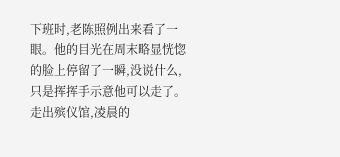下班时,老陈照例出来看了一眼。他的目光在周末略显恍惚的脸上停留了一瞬,没说什么,只是挥挥手示意他可以走了。
走出殡仪馆,凌晨的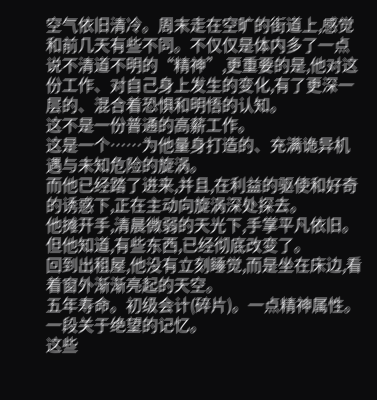空气依旧清冷。周末走在空旷的街道上,感觉和前几天有些不同。不仅仅是体内多了一点说不清道不明的“精神”,更重要的是,他对这份工作、对自己身上发生的变化,有了更深一层的、混合着恐惧和明悟的认知。
这不是一份普通的高薪工作。
这是一个……为他量身打造的、充满诡异机遇与未知危险的旋涡。
而他已经踏了进来,并且,在利益的驱使和好奇的诱惑下,正在主动向旋涡深处探去。
他摊开手,清晨微弱的天光下,手掌平凡依旧。
但他知道,有些东西,已经彻底改变了。
回到出租屋,他没有立刻睡觉,而是坐在床边,看着窗外渐渐亮起的天空。
五年寿命。初级会计(碎片)。一点精神属性。一段关于绝望的记忆。
这些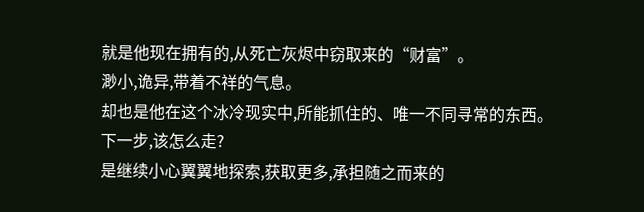就是他现在拥有的,从死亡灰烬中窃取来的“财富”。
渺小,诡异,带着不祥的气息。
却也是他在这个冰冷现实中,所能抓住的、唯一不同寻常的东西。
下一步,该怎么走?
是继续小心翼翼地探索,获取更多,承担随之而来的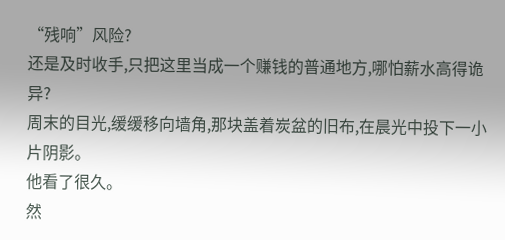“残响”风险?
还是及时收手,只把这里当成一个赚钱的普通地方,哪怕薪水高得诡异?
周末的目光,缓缓移向墙角,那块盖着炭盆的旧布,在晨光中投下一小片阴影。
他看了很久。
然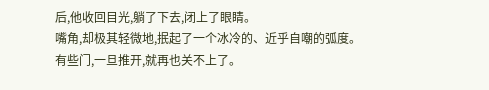后,他收回目光,躺了下去,闭上了眼睛。
嘴角,却极其轻微地,抿起了一个冰冷的、近乎自嘲的弧度。
有些门,一旦推开,就再也关不上了。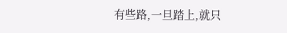有些路,一旦踏上,就只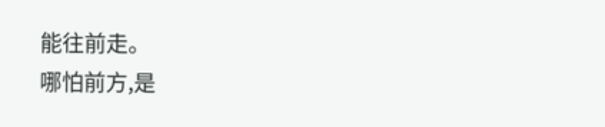能往前走。
哪怕前方,是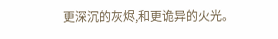更深沉的灰烬,和更诡异的火光。